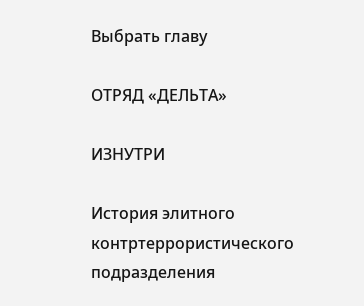Выбрать главу

ОТРЯД «ДЕЛЬТА»

ИЗНУТРИ

История элитного контртеррористического подразделения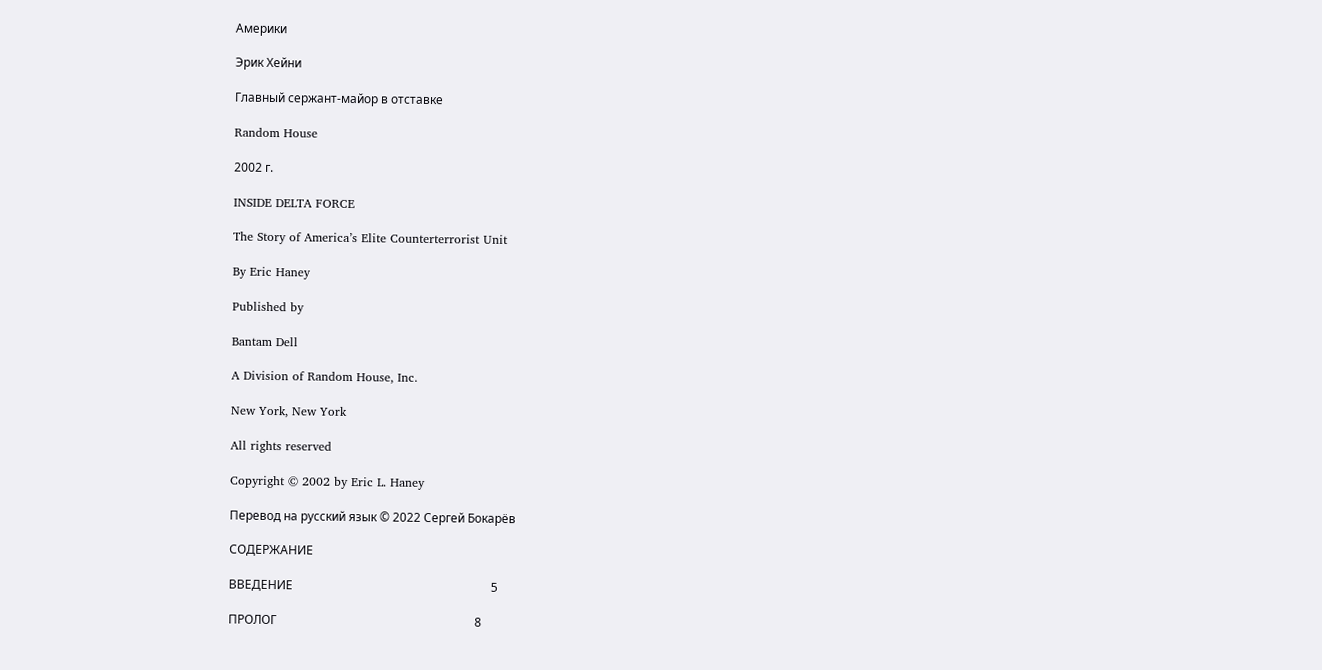Америки

Эрик Хейни

Главный сержант-майор в отставке

Random House

2002 г.

INSIDE DELTA FORCE

The Story of America’s Elite Counterterrorist Unit

By Eric Haney

Published by

Bantam Dell

A Division of Random House, Inc.

New York, New York

All rights reserved

Copyright © 2002 by Eric L. Haney

Перевод на русский язык © 2022 Сергей Бокарёв

СОДЕРЖАНИЕ

ВВЕДЕНИЕ                                                                  5

ПРОЛОГ                                                                  8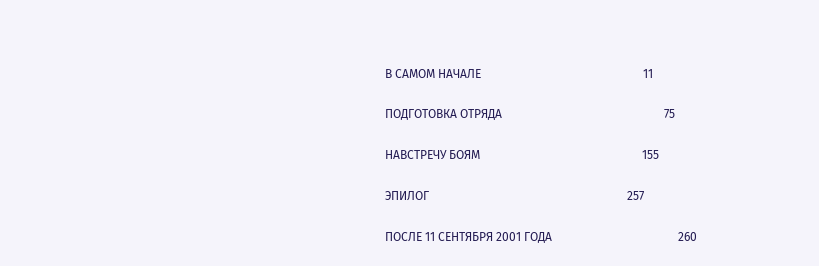В САМОМ НАЧАЛЕ                                                      11

ПОДГОТОВКА ОТРЯДА                                                      75

НАВСТРЕЧУ БОЯМ                                                      155

ЭПИЛОГ                                                                  257

ПОСЛЕ 11 СЕНТЯБРЯ 2001 ГОДА                                          260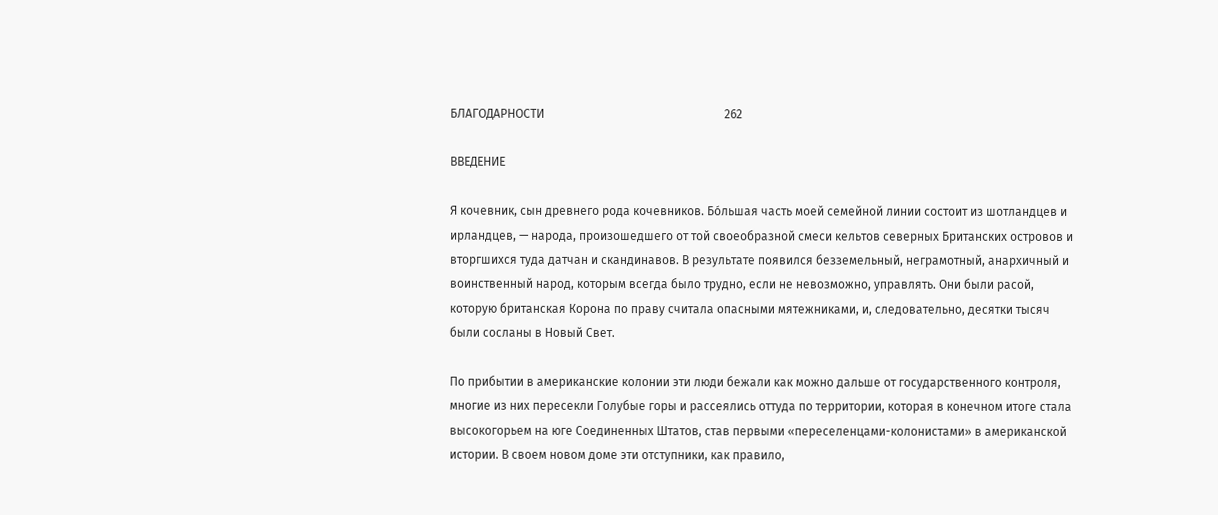БЛАГОДАРНОСТИ                                                            262

ВВЕДЕНИЕ

Я кочевник, сын древнего рода кочевников. Бóльшая часть моей семейной линии состоит из шотландцев и ирландцев, — народа, произошедшего от той своеобразной смеси кельтов северных Британских островов и вторгшихся туда датчан и скандинавов. В результате появился безземельный, неграмотный, анархичный и воинственный народ, которым всегда было трудно, если не невозможно, управлять. Они были расой, которую британская Корона по праву считала опасными мятежниками, и, следовательно, десятки тысяч были сосланы в Новый Свет.

По прибытии в американские колонии эти люди бежали как можно дальше от государственного контроля, многие из них пересекли Голубые горы и рассеялись оттуда по территории, которая в конечном итоге стала высокогорьем на юге Соединенных Штатов, став первыми «переселенцами-колонистами» в американской истории. В своем новом доме эти отступники, как правило,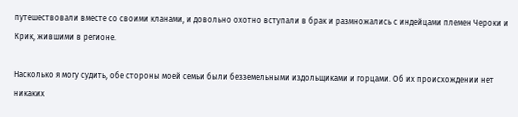путешествовали вместе со своими кланами, и довольно охотно вступали в брак и размножались с индейцами племен Чероки и Крик, жившими в регионе.

Насколько я могу судить, обе стороны моей семьи были безземельными издольщиками и горцами. Об их происхождении нет никаких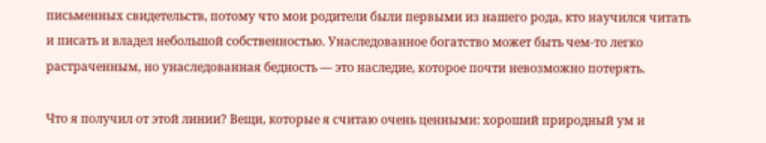письменных свидетельств, потому что мои родители были первыми из нашего рода, кто научился читать и писать и владел небольшой собственностью. Унаследованное богатство может быть чем-то легко растраченным, но унаследованная бедность — это наследие, которое почти невозможно потерять.

Что я получил от этой линии? Вещи, которые я считаю очень ценными: хороший природный ум и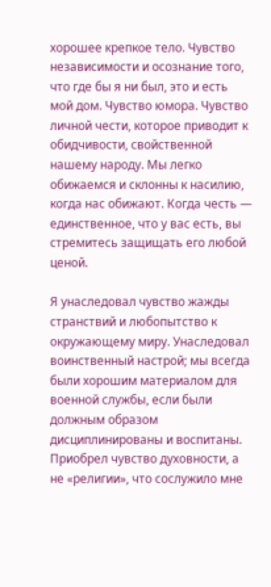хорошее крепкое тело. Чувство независимости и осознание того, что где бы я ни был, это и есть мой дом. Чувство юмора. Чувство личной чести, которое приводит к обидчивости, свойственной нашему народу. Мы легко обижаемся и склонны к насилию, когда нас обижают. Когда честь — единственное, что у вас есть, вы стремитесь защищать его любой ценой.

Я унаследовал чувство жажды странствий и любопытство к окружающему миру. Унаследовал воинственный настрой; мы всегда были хорошим материалом для военной службы, если были должным образом дисциплинированы и воспитаны. Приобрел чувство духовности, а не «религии», что сослужило мне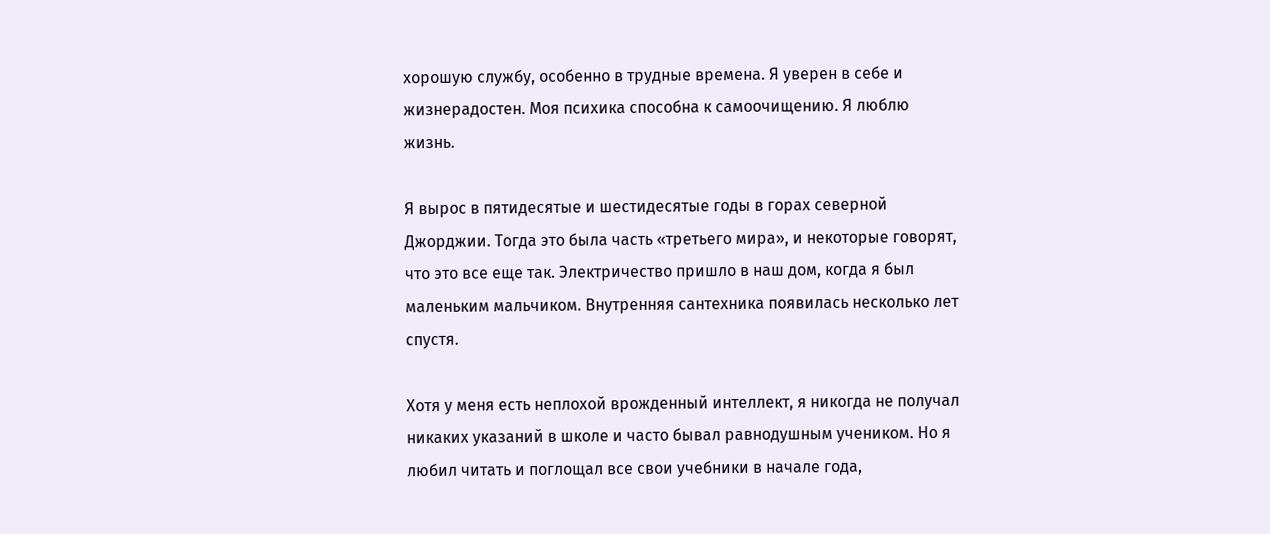хорошую службу, особенно в трудные времена. Я уверен в себе и жизнерадостен. Моя психика способна к самоочищению. Я люблю жизнь.

Я вырос в пятидесятые и шестидесятые годы в горах северной Джорджии. Тогда это была часть «третьего мира», и некоторые говорят, что это все еще так. Электричество пришло в наш дом, когда я был маленьким мальчиком. Внутренняя сантехника появилась несколько лет спустя.

Хотя у меня есть неплохой врожденный интеллект, я никогда не получал никаких указаний в школе и часто бывал равнодушным учеником. Но я любил читать и поглощал все свои учебники в начале года,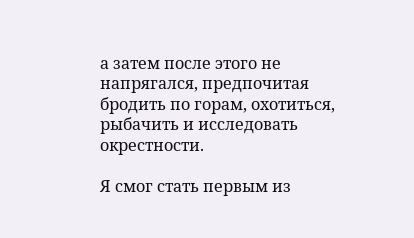а затем после этого не напрягался, предпочитая бродить по горам, охотиться, рыбачить и исследовать окрестности.

Я смог стать первым из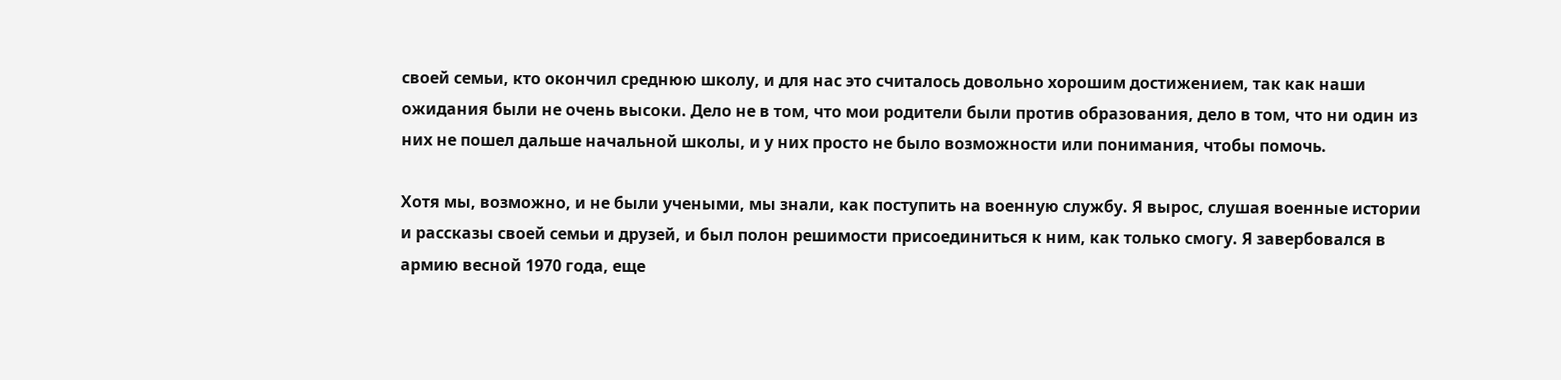своей семьи, кто окончил среднюю школу, и для нас это считалось довольно хорошим достижением, так как наши ожидания были не очень высоки. Дело не в том, что мои родители были против образования, дело в том, что ни один из них не пошел дальше начальной школы, и у них просто не было возможности или понимания, чтобы помочь.

Хотя мы, возможно, и не были учеными, мы знали, как поступить на военную службу. Я вырос, слушая военные истории и рассказы своей семьи и друзей, и был полон решимости присоединиться к ним, как только смогу. Я завербовался в армию весной 1970 года, еще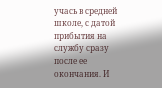учась в средней школе, с датой прибытия на службу сразу после ее окончания. И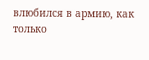влюбился в армию, как только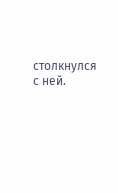столкнулся с ней.